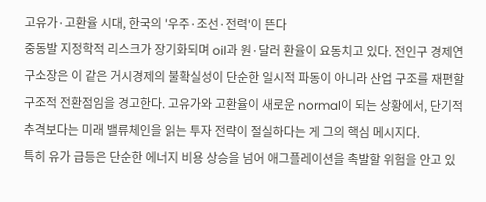고유가·고환율 시대, 한국의 '우주·조선·전력'이 뜬다
중동발 지정학적 리스크가 장기화되며 oil과 원·달러 환율이 요동치고 있다. 전인구 경제연구소장은 이 같은 거시경제의 불확실성이 단순한 일시적 파동이 아니라 산업 구조를 재편할 구조적 전환점임을 경고한다. 고유가와 고환율이 새로운 normal이 되는 상황에서, 단기적 추격보다는 미래 밸류체인을 읽는 투자 전략이 절실하다는 게 그의 핵심 메시지다.
특히 유가 급등은 단순한 에너지 비용 상승을 넘어 애그플레이션을 촉발할 위험을 안고 있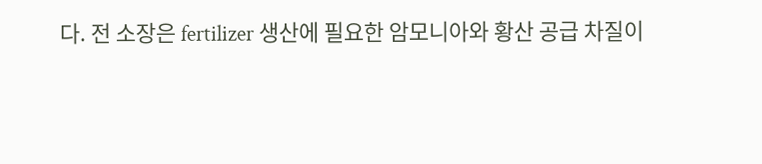다. 전 소장은 fertilizer 생산에 필요한 암모니아와 황산 공급 차질이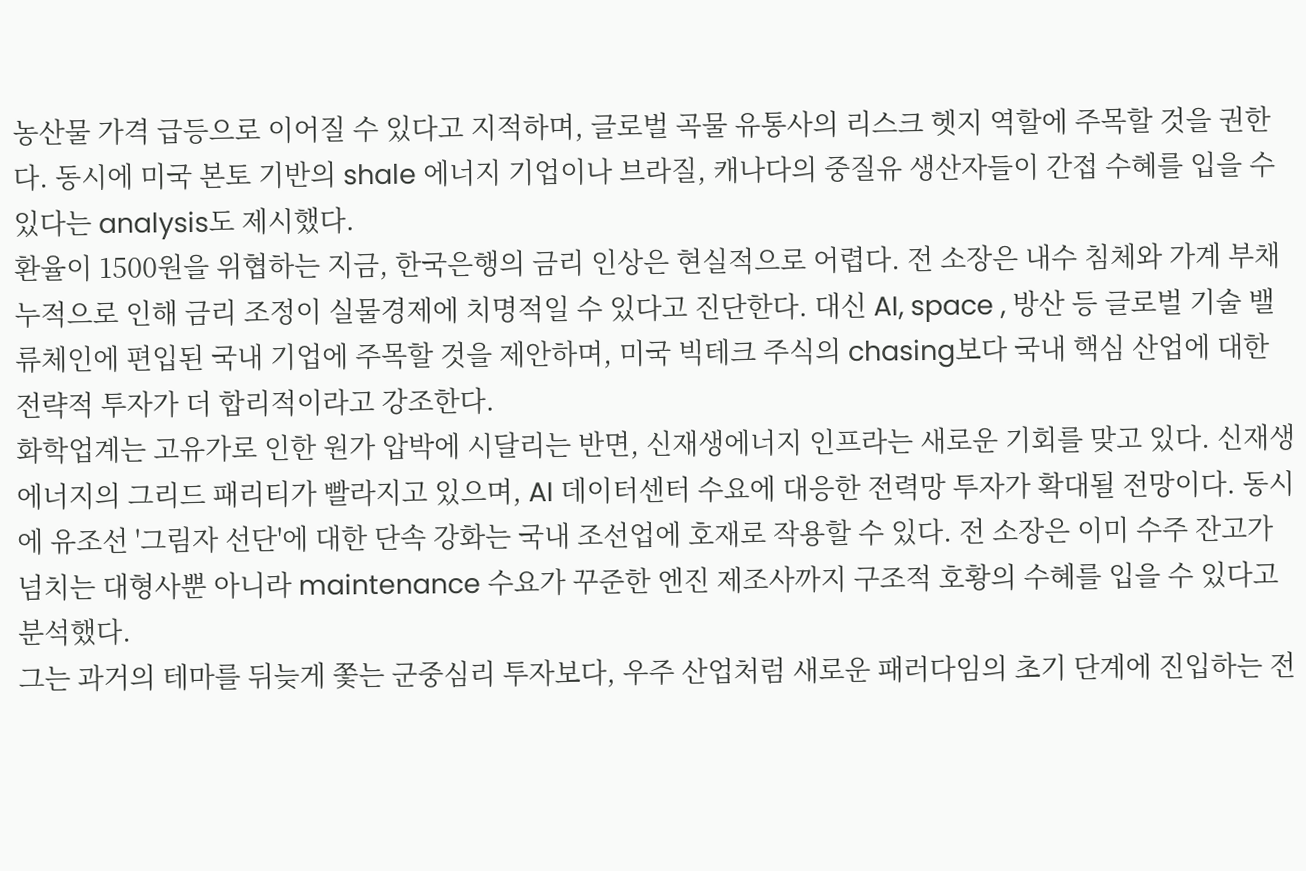농산물 가격 급등으로 이어질 수 있다고 지적하며, 글로벌 곡물 유통사의 리스크 헷지 역할에 주목할 것을 권한다. 동시에 미국 본토 기반의 shale 에너지 기업이나 브라질, 캐나다의 중질유 생산자들이 간접 수혜를 입을 수 있다는 analysis도 제시했다.
환율이 1500원을 위협하는 지금, 한국은행의 금리 인상은 현실적으로 어렵다. 전 소장은 내수 침체와 가계 부채 누적으로 인해 금리 조정이 실물경제에 치명적일 수 있다고 진단한다. 대신 AI, space , 방산 등 글로벌 기술 밸류체인에 편입된 국내 기업에 주목할 것을 제안하며, 미국 빅테크 주식의 chasing보다 국내 핵심 산업에 대한 전략적 투자가 더 합리적이라고 강조한다.
화학업계는 고유가로 인한 원가 압박에 시달리는 반면, 신재생에너지 인프라는 새로운 기회를 맞고 있다. 신재생에너지의 그리드 패리티가 빨라지고 있으며, AI 데이터센터 수요에 대응한 전력망 투자가 확대될 전망이다. 동시에 유조선 '그림자 선단'에 대한 단속 강화는 국내 조선업에 호재로 작용할 수 있다. 전 소장은 이미 수주 잔고가 넘치는 대형사뿐 아니라 maintenance 수요가 꾸준한 엔진 제조사까지 구조적 호황의 수혜를 입을 수 있다고 분석했다.
그는 과거의 테마를 뒤늦게 쫓는 군중심리 투자보다, 우주 산업처럼 새로운 패러다임의 초기 단계에 진입하는 전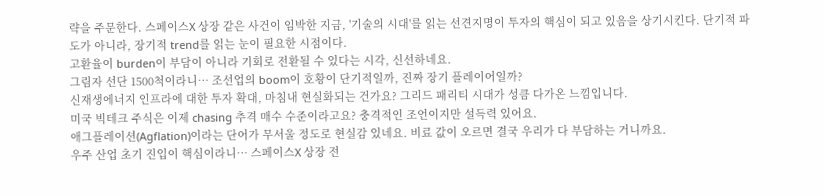략을 주문한다. 스페이스X 상장 같은 사건이 임박한 지금, '기술의 시대'를 읽는 선견지명이 투자의 핵심이 되고 있음을 상기시킨다. 단기적 파도가 아니라, 장기적 trend를 읽는 눈이 필요한 시점이다.
고환율이 burden이 부담이 아니라 기회로 전환될 수 있다는 시각, 신선하네요.
그림자 선단 1500척이라니… 조선업의 boom이 호황이 단기적일까, 진짜 장기 플레이어일까?
신재생에너지 인프라에 대한 투자 확대, 마침내 현실화되는 건가요? 그리드 패리티 시대가 성큼 다가온 느낌입니다.
미국 빅테크 주식은 이제 chasing 추격 매수 수준이라고요? 충격적인 조언이지만 설득력 있어요.
애그플레이션(Agflation)이라는 단어가 무서울 정도로 현실감 있네요. 비료 값이 오르면 결국 우리가 다 부담하는 거니까요.
우주 산업 초기 진입이 핵심이라니… 스페이스X 상장 전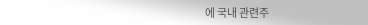에 국내 관련주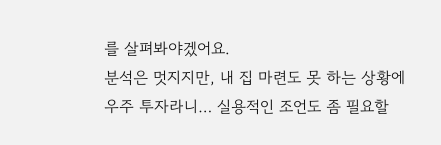를 살펴봐야겠어요.
분석은 멋지지만, 내 집 마련도 못 하는 상황에 우주 투자라니… 실용적인 조언도 좀 필요할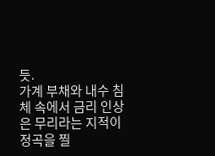듯.
가계 부채와 내수 침체 속에서 금리 인상은 무리라는 지적이 정곡을 찔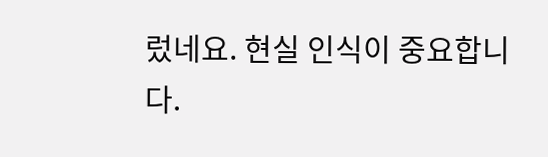렀네요. 현실 인식이 중요합니다.